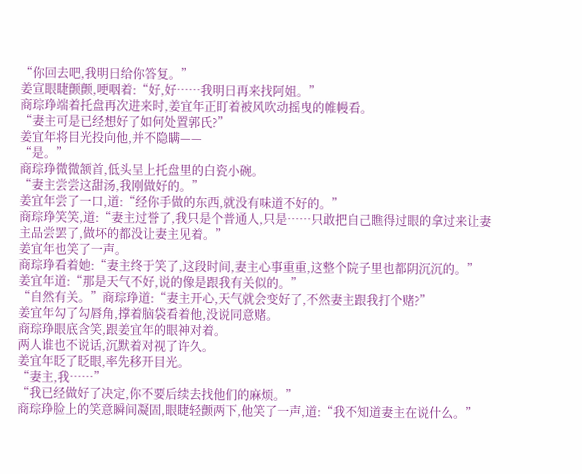“你回去吧,我明日给你答复。”
姜宣眼睫颤颤,哽咽着:“好,好……我明日再来找阿姐。”
商琮琤端着托盘再次进来时,姜宜年正盯着被风吹动摇曳的帷幔看。
“妻主可是已经想好了如何处置郭氏?”
姜宜年将目光投向他,并不隐瞒——
“是。”
商琮琤微微颔首,低头呈上托盘里的白瓷小碗。
“妻主尝尝这甜汤,我刚做好的。”
姜宜年尝了一口,道:“经你手做的东西,就没有味道不好的。”
商琮琤笑笑,道:“妻主过誉了,我只是个普通人,只是……只敢把自己瞧得过眼的拿过来让妻主品尝罢了,做坏的都没让妻主见着。”
姜宜年也笑了一声。
商琮琤看着她:“妻主终于笑了,这段时间,妻主心事重重,这整个院子里也都阴沉沉的。”
姜宜年道:“那是天气不好,说的像是跟我有关似的。”
“自然有关。”商琮琤道:“妻主开心,天气就会变好了,不然妻主跟我打个赌?”
姜宜年勾了勾唇角,撑着脑袋看着他,没说同意赌。
商琮琤眼底含笑,跟姜宜年的眼神对着。
两人谁也不说话,沉默着对视了许久。
姜宜年眨了眨眼,率先移开目光。
“妻主,我……”
“我已经做好了决定,你不要后续去找他们的麻烦。”
商琮琤脸上的笑意瞬间凝固,眼睫轻颤两下,他笑了一声,道:“我不知道妻主在说什么。”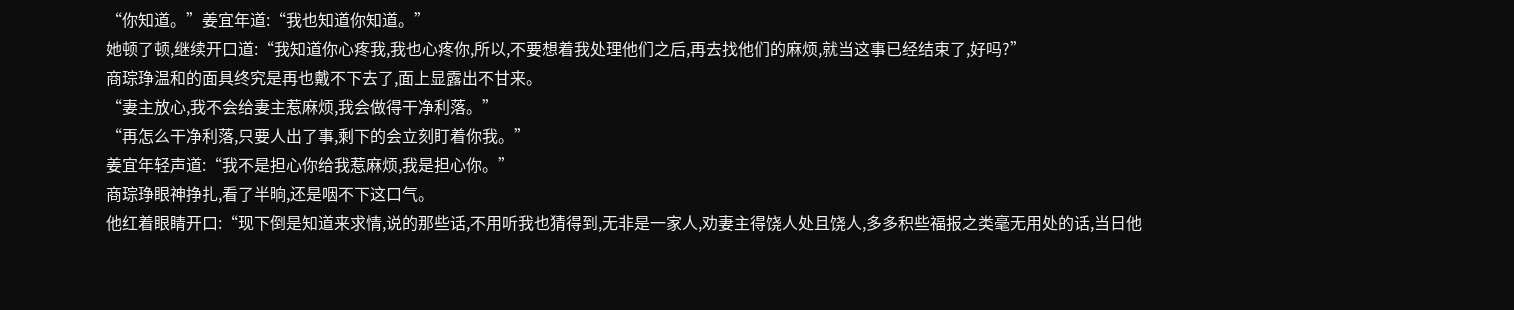“你知道。”姜宜年道:“我也知道你知道。”
她顿了顿,继续开口道:“我知道你心疼我,我也心疼你,所以,不要想着我处理他们之后,再去找他们的麻烦,就当这事已经结束了,好吗?”
商琮琤温和的面具终究是再也戴不下去了,面上显露出不甘来。
“妻主放心,我不会给妻主惹麻烦,我会做得干净利落。”
“再怎么干净利落,只要人出了事,剩下的会立刻盯着你我。”
姜宜年轻声道:“我不是担心你给我惹麻烦,我是担心你。”
商琮琤眼神挣扎,看了半晌,还是咽不下这口气。
他红着眼睛开口:“现下倒是知道来求情,说的那些话,不用听我也猜得到,无非是一家人,劝妻主得饶人处且饶人,多多积些福报之类毫无用处的话,当日他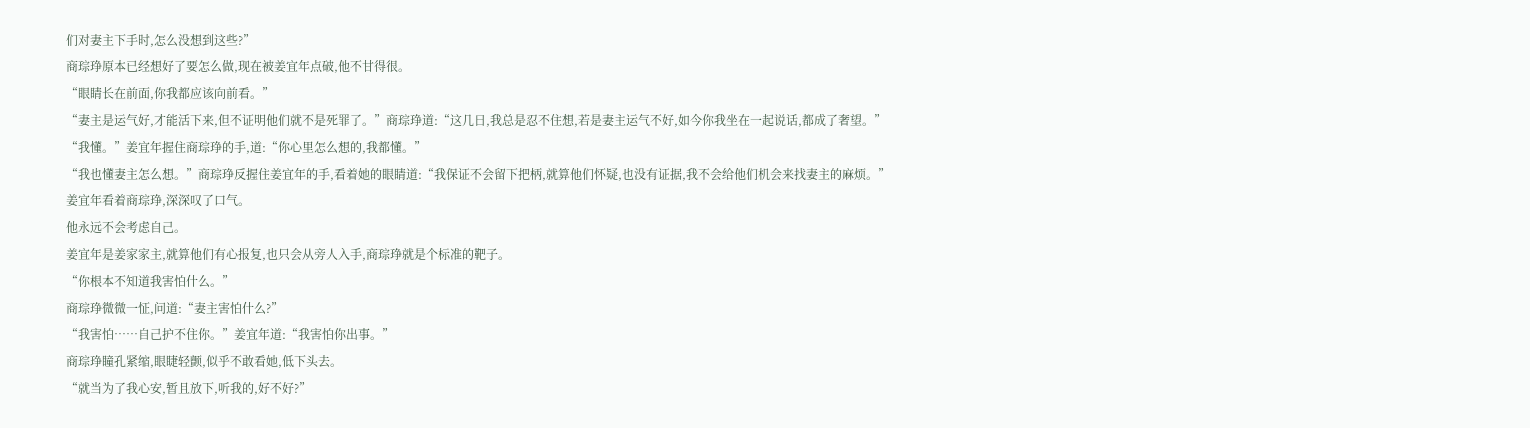们对妻主下手时,怎么没想到这些?”
商琮琤原本已经想好了要怎么做,现在被姜宜年点破,他不甘得很。
“眼睛长在前面,你我都应该向前看。”
“妻主是运气好,才能活下来,但不证明他们就不是死罪了。”商琮琤道:“这几日,我总是忍不住想,若是妻主运气不好,如今你我坐在一起说话,都成了奢望。”
“我懂。”姜宜年握住商琮琤的手,道:“你心里怎么想的,我都懂。”
“我也懂妻主怎么想。”商琮琤反握住姜宜年的手,看着她的眼睛道:“我保证不会留下把柄,就算他们怀疑,也没有证据,我不会给他们机会来找妻主的麻烦。”
姜宜年看着商琮琤,深深叹了口气。
他永远不会考虑自己。
姜宜年是姜家家主,就算他们有心报复,也只会从旁人入手,商琮琤就是个标准的靶子。
“你根本不知道我害怕什么。”
商琮琤微微一怔,问道:“妻主害怕什么?”
“我害怕……自己护不住你。”姜宜年道:“我害怕你出事。”
商琮琤瞳孔紧缩,眼睫轻颤,似乎不敢看她,低下头去。
“就当为了我心安,暂且放下,听我的,好不好?”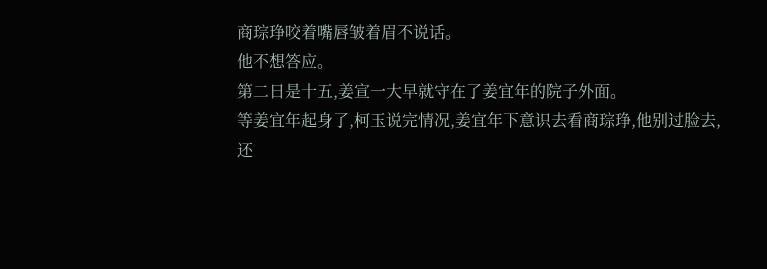商琮琤咬着嘴唇皱着眉不说话。
他不想答应。
第二日是十五,姜宣一大早就守在了姜宜年的院子外面。
等姜宜年起身了,柯玉说完情况,姜宜年下意识去看商琮琤,他别过脸去,还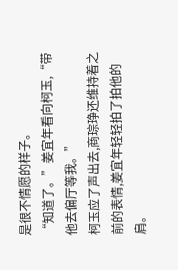是很不情愿的样子。
“知道了。”姜宜年看向柯玉,“带他去偏厅等我。”
柯玉应了声出去,商琮琤还维持着之前的表情,姜宜年轻轻拍了拍他的肩。